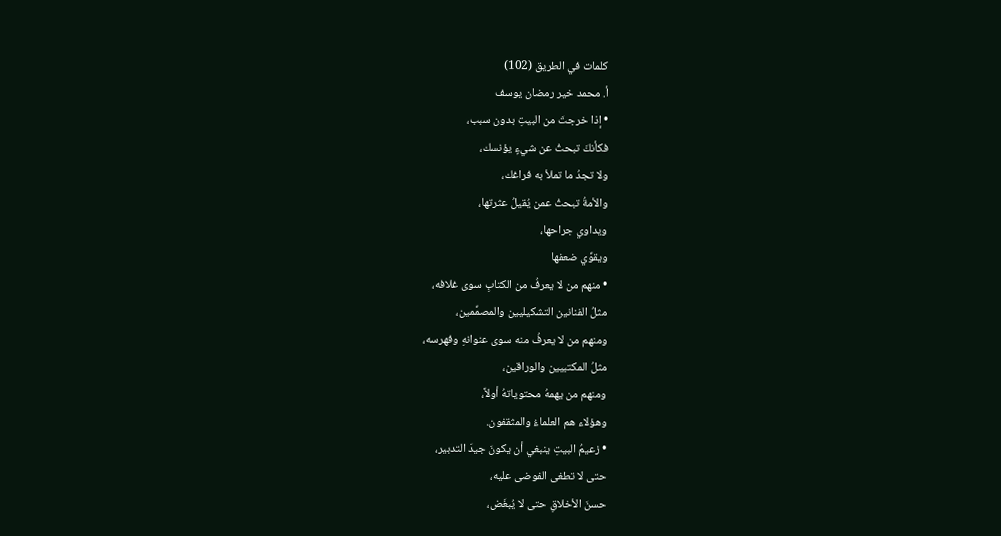كلمات في الطريق (102)
أ. محمد خير رمضان يوسف
• إذا خرجتَ من البيتِ بدون سبب،
فكأنكَ تبحثُ عن شيءٍ يؤنسك،
ولا تجدُ ما تملأ به فراغك،
والأمةُ تبحثُ عمن يُقيلُ عثرتها،
ويداوي جراحها،
ويقوِّي ضعفها
• منهم من لا يعرفُ من الكتابِ سوى غلافه،
مثلُ الفنانين التشكيليين والمصمِّمين،
ومنهم من لا يعرفُ منه سوى عنوانهِ وفهرسه،
مثلُ المكتبيين والوراقين،
ومنهم من يهمهُ محتوياتهُ أولاً،
وهؤلاء هم العلماءُ والمثقفون.
• زعيمُ البيتِ ينبغي أن يكونَ جيدَ التدبير،
حتى لا تطغى الفوضى عليه،
حسنَ الأخلاقِ حتى لا يُبغَض،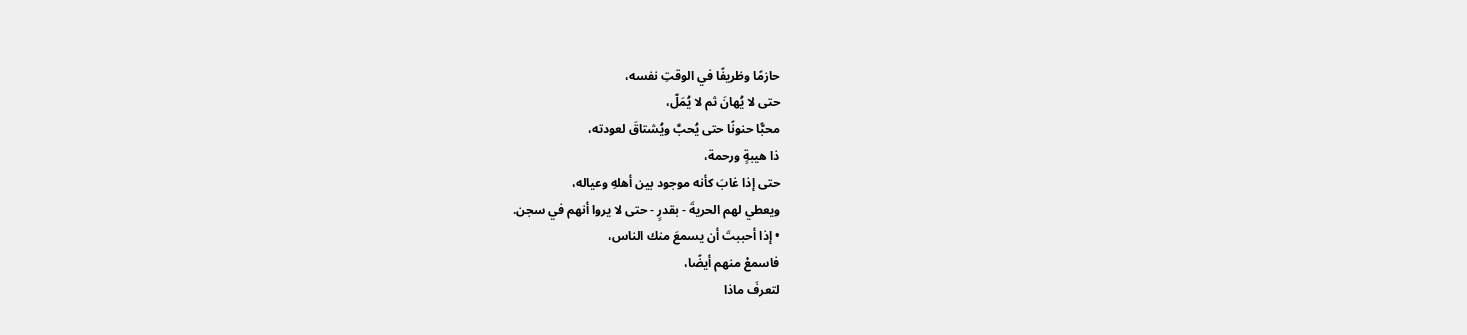حازمًا وظريفًا في الوقتِ نفسه،
حتى لا يُهانَ ثم لا يُمَلّ،
محبًّا حنونًا حتى يُحبَّ ويُشتاقَ لعودته،
ذا هيبةٍ ورحمة،
حتى إذا غابَ كأنه موجود بين أهلهِ وعياله،
ويعطي لهم الحريةَ - بقدرٍ - حتى لا يروا أنهم في سجن.
• إذا أحببتَ أن يسمعَ منك الناس،
فاسمعْ منهم أيضًا،
لتعرفَ ماذا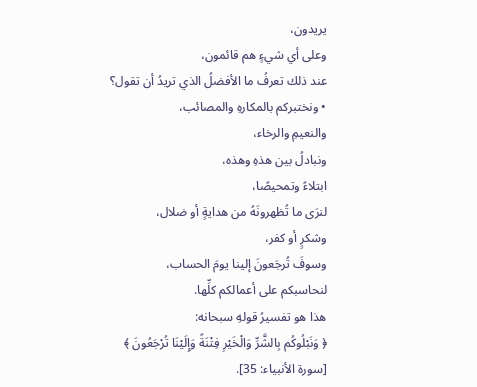يريدون،
وعلى أي شيءٍ هم قائمون،
عند ذلك تعرفُ ما الأفضلُ الذي تريدُ أن تقول؟
• ونختبركم بالمكارهِ والمصائب،
والنعيمِ والرخاء،
ونبادلُ بين هذهِ وهذه،
ابتلاءً وتمحيصًا،
لنرَى ما تُظهرونَهُ من هدايةٍ أو ضلال،
وشكرٍ أو كفر،
وسوفَ تُرجَعونَ إلينا يومَ الحساب،
لنحاسبكم على أعمالكم كلِّها.
هذا هو تفسيرُ قولهِ سبحانه:
﴿ وَنَبْلُوكُم بِالشَّرِّ وَالْخَيْرِ فِتْنَةً وَإِلَيْنَا تُرْجَعُونَ ﴾
[سورة الأنبياء: 35].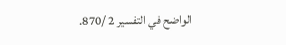الواضح في التفسير 2 /870.